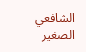الشافعي الصغير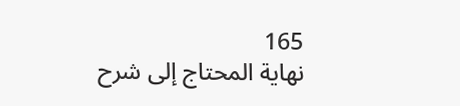165
نهاية المحتاج إلى شرح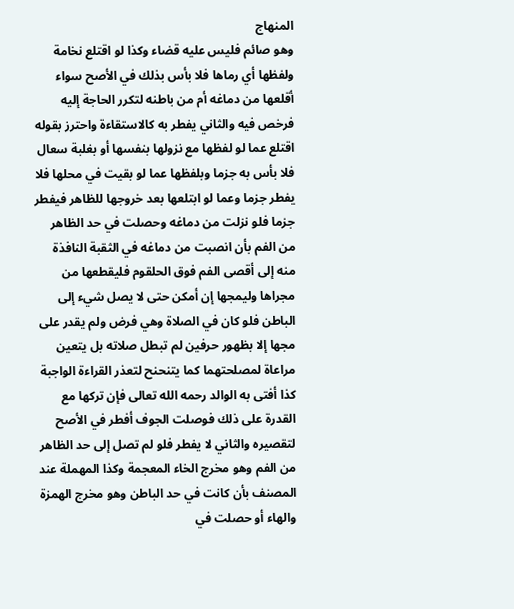المنهاج
وهو صائم فليس عليه قضاء وكذا لو اقتلع نخامة ولفظها أي رماها فلا بأس بذلك في الأصح سواء أقلعها من دماغه أم من باطنه لتكرر الحاجة إليه فرخص فيه والثاني يفطر به كالاستقاءة واحترز بقوله اقتلع عما لو لفظها مع نزولها بنفسها أو بغلبة سعال فلا بأس به جزما وبلفظها عما لو بقيت في محلها فلا يفطر جزما وعما لو ابتلعها بعد خروجها للظاهر فيفطر جزما فلو نزلت من دماغه وحصلت في حد الظاهر من الفم بأن انصبت من دماغه في الثقبة النافذة منه إلى أقصى الفم فوق الحلقوم فليقطعها من مجراها وليمجها إن أمكن حتى لا يصل شيء إلى الباطن فلو كان في الصلاة وهي فرض ولم يقدر على مجها إلا بظهور حرفين لم تبطل صلاته بل يتعين مراعاة لمصلحتهما كما يتنحنح لتعذر القراءة الواجبة كذا أفتى به الوالد رحمه الله تعالى فإن تركها مع القدرة على ذلك فوصلت الجوف أفطر في الأصح لتقصيره والثاني لا يفطر فلو لم تصل إلى حد الظاهر من الفم وهو مخرج الخاء المعجمة وكذا المهملة عند المصنف بأن كانت في حد الباطن وهو مخرج الهمزة والهاء أو حصلت في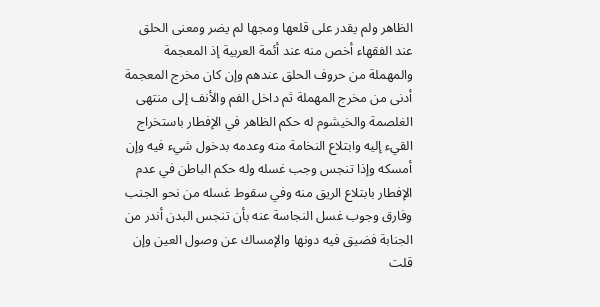الظاهر ولم يقدر على قلعها ومجها لم يضر ومعنى الحلق عند الفقهاء أخص منه عند أئمة العربية إذ المعجمة والمهملة من حروف الحلق عندهم وإن كان مخرج المعجمة أدنى من مخرج المهملة ثم داخل الفم والأنف إلى منتهى الغلصمة والخيشوم له حكم الظاهر في الإفطار باستخراج القيء إليه وابتلاع النخامة منه وعدمه بدخول شيء فيه وإن أمسكه وإذا تنجس وجب غسله وله حكم الباطن في عدم الإفطار بابتلاع الريق منه وفي سقوط غسله من نحو الجنب وفارق وجوب غسل النجاسة عنه بأن تنجس البدن أندر من الجنابة فضيق فيه دونها والإمساك عن وصول العين وإن قلت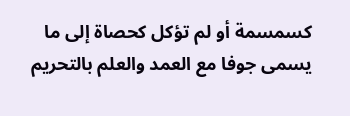كسمسمة أو لم تؤكل كحصاة إلى ما يسمى جوفا مع العمد والعلم بالتحريم